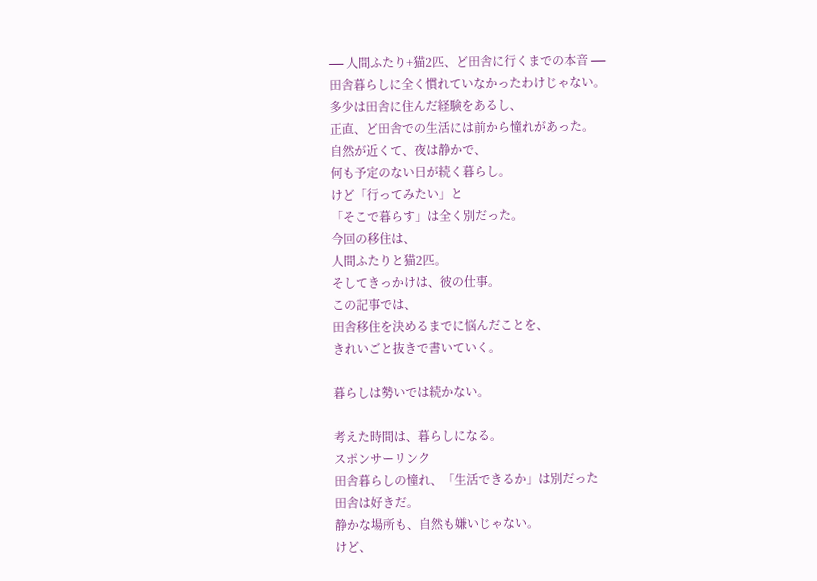⎯⎯ 人間ふたり+猫2匹、ど田舎に行くまでの本音 ⎯⎯
田舎暮らしに全く慣れていなかったわけじゃない。
多少は田舎に住んだ経験をあるし、
正直、ど田舎での生活には前から憧れがあった。
自然が近くて、夜は静かで、
何も予定のない日が続く暮らし。
けど「行ってみたい」と
「そこで暮らす」は全く別だった。
今回の移住は、
人間ふたりと猫2匹。
そしてきっかけは、彼の仕事。
この記事では、
田舎移住を決めるまでに悩んだことを、
きれいごと抜きで書いていく。

暮らしは勢いでは続かない。

考えた時間は、暮らしになる。
スポンサーリンク
田舎暮らしの憧れ、「生活できるか」は別だった
田舎は好きだ。
静かな場所も、自然も嫌いじゃない。
けど、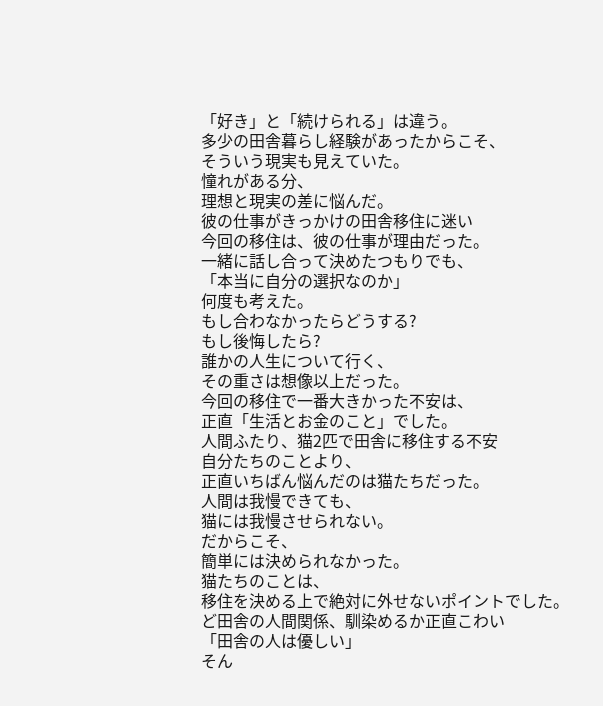「好き」と「続けられる」は違う。
多少の田舎暮らし経験があったからこそ、
そういう現実も見えていた。
憧れがある分、
理想と現実の差に悩んだ。
彼の仕事がきっかけの田舎移住に迷い
今回の移住は、彼の仕事が理由だった。
一緒に話し合って決めたつもりでも、
「本当に自分の選択なのか」
何度も考えた。
もし合わなかったらどうする?
もし後悔したら?
誰かの人生について行く、
その重さは想像以上だった。
今回の移住で一番大きかった不安は、
正直「生活とお金のこと」でした。
人間ふたり、猫2匹で田舎に移住する不安
自分たちのことより、
正直いちばん悩んだのは猫たちだった。
人間は我慢できても、
猫には我慢させられない。
だからこそ、
簡単には決められなかった。
猫たちのことは、
移住を決める上で絶対に外せないポイントでした。
ど田舎の人間関係、馴染めるか正直こわい
「田舎の人は優しい」
そん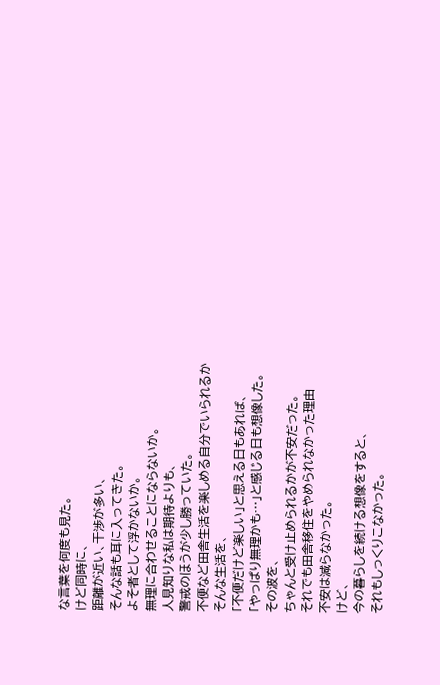な言葉を何度も見た。
けど同時に、
距離が近い、干渉が多い、
そんな話も耳に入ってきた。
よそ者として浮かないか。
無理に合わせることにならないか。
人見知りな私は期待よりも、
警戒のほうが少し勝っていた。
不便など田舎生活を楽しめる自分でいられるか
そんな生活を、
「不便だけど楽しい」と思える日もあれば、
「やっぱり無理かも…」と感じる日も想像した。
その波を、
ちゃんと受け止められるかが不安だった。
それでも田舎移住をやめられなかった理由
不安は減らなかった。
けど、
今の暮らしを続ける想像をすると、
それもしっくりこなかった。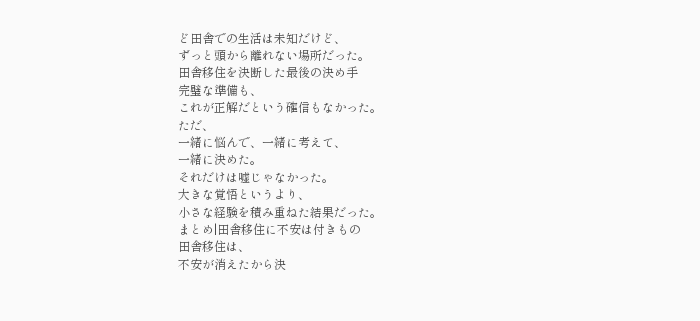ど田舎での生活は未知だけど、
ずっと頭から離れない場所だった。
田舎移住を決断した最後の決め手
完璧な準備も、
これが正解だという確信もなかった。
ただ、
一緒に悩んで、一緒に考えて、
一緒に決めた。
それだけは嘘じゃなかった。
大きな覚悟というより、
小さな経験を積み重ねた結果だった。
まとめ|田舎移住に不安は付きもの
田舎移住は、
不安が消えたから決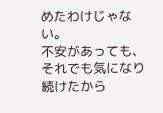めたわけじゃない。
不安があっても、
それでも気になり続けたから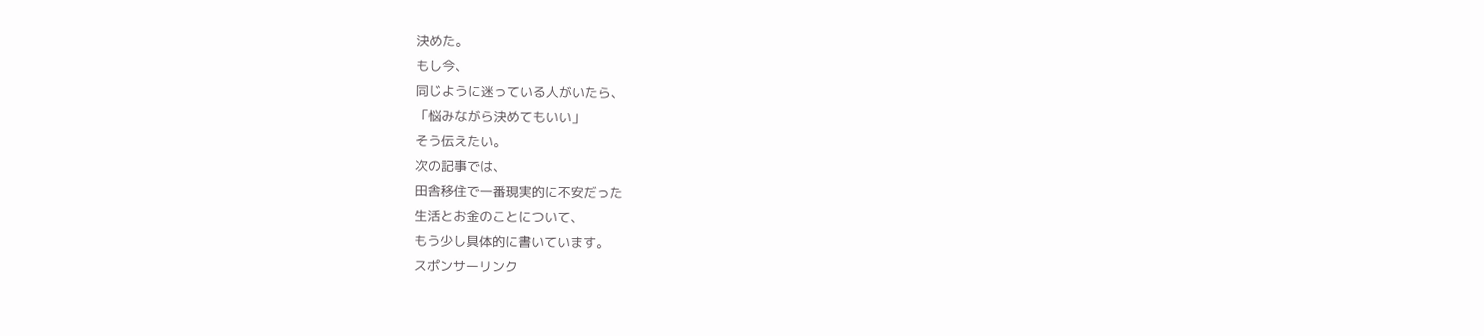決めた。
もし今、
同じように迷っている人がいたら、
「悩みながら決めてもいい」
そう伝えたい。
次の記事では、
田舎移住で一番現実的に不安だった
生活とお金のことについて、
もう少し具体的に書いています。
スポンサーリンク